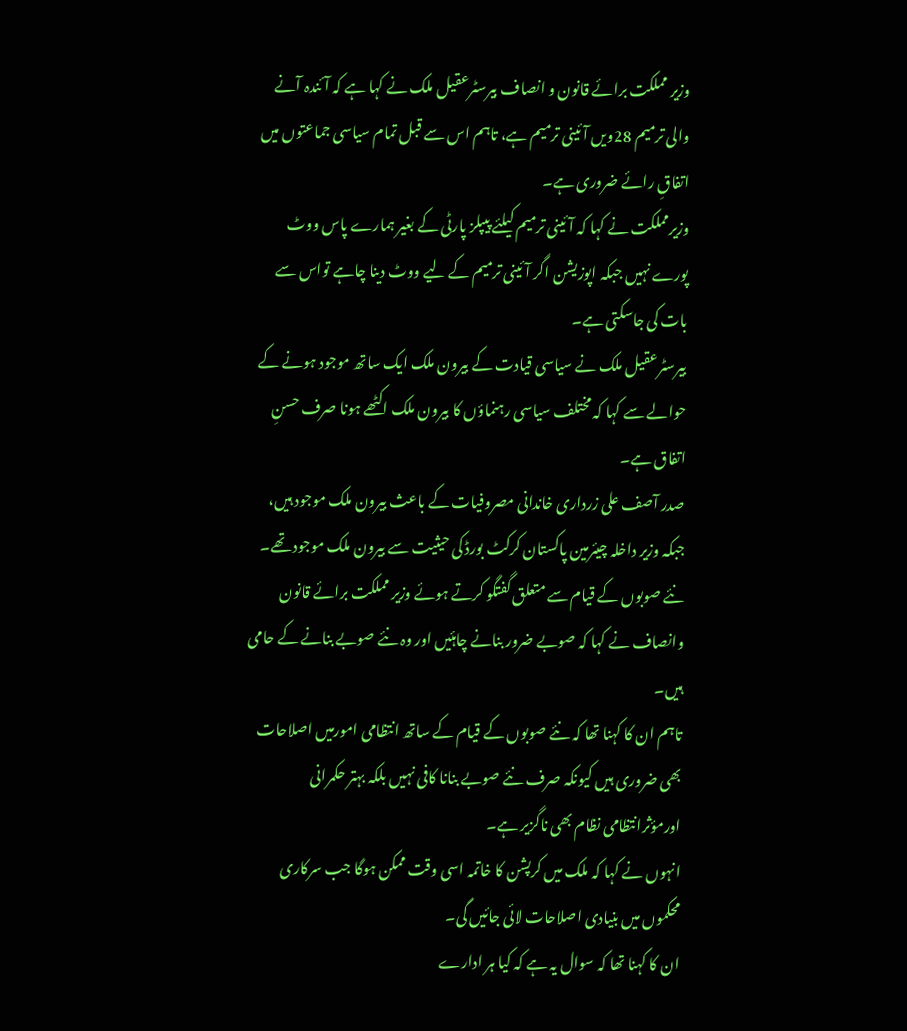وزیر مملکت برائے قانون و انصاف بیرسٹرعقیل ملک نے کہا ہے کہ آئندہ آنے والی ترمیم 28ویں آئینی ترمیم ہے، تاہم اس سے قبل تمام سیاسی جماعتوں میں اتفاقِ رائے ضروری ہے۔
وزیرمملکت نے کہا کہ آئینی ترمیم کیلئے پیپلز پارٹی کے بغیر ہمارے پاس ووٹ پورے نہیں جبکہ اپوزیشن اگر آئینی ترمیم کے لیے ووٹ دینا چاہے تواس سے بات کی جاسکتی ہے۔
بیرسٹرعقیل ملک نے سیاسی قیادت کے بیرون ملک ایک ساتھ موجود ہونے کے حوالے سے کہا کہ مختلف سیاسی رہنماؤں کا بیرون ملک اکٹھے ہونا صرف حسنِ اتفاق ہے۔
صدر آصف علی زرداری خاندانی مصروفیات کے باعث بیرون ملک موجود ہیں، جبکہ وزیر داخلہ چیئرمین پاکستان کرکٹ بورڈ کی حیثیت سے بیرون ملک موجود تھے۔
نئے صوبوں کے قیام سے متعلق گفتگو کرتے ہوئے وزیر مملکت برائے قانون وانصاف نے کہا کہ صوبے ضرور بنانے چاہئیں اور وہ نئے صوبے بنانے کے حامی ہیں۔
تاہم ان کا کہنا تھا کہ نئے صوبوں کے قیام کے ساتھ انتظامی امورمیں اصلاحات بھی ضروری ہیں کیونکہ صرف نئے صوبے بنانا کافی نہیں بلکہ بہتر حکمرانی اورمؤثرانتظامی نظام بھی ناگزیر ہے۔
انہوں نے کہا کہ ملک میں کرپشن کا خاتمہ اسی وقت ممکن ہوگا جب سرکاری محکموں میں بنیادی اصلاحات لائی جائیں گی۔
ان کا کہنا تھا کہ سوال یہ ہے کہ کیا ہر ادارے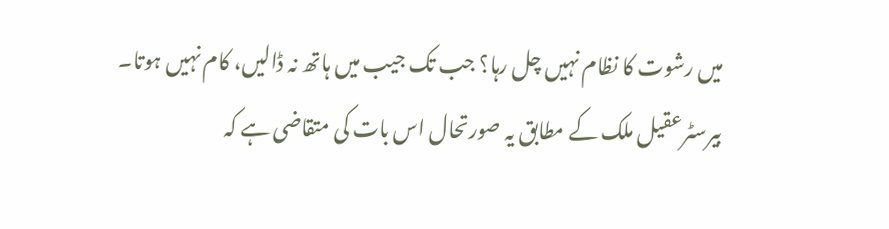میں رشوت کا نظام نہیں چل رہا؟ جب تک جیب میں ہاتھ نہ ڈالیں، کام نہیں ہوتا۔
بیرسٹرعقیل ملک کے مطابق یہ صورتحال اس بات کی متقاضی ہے کہ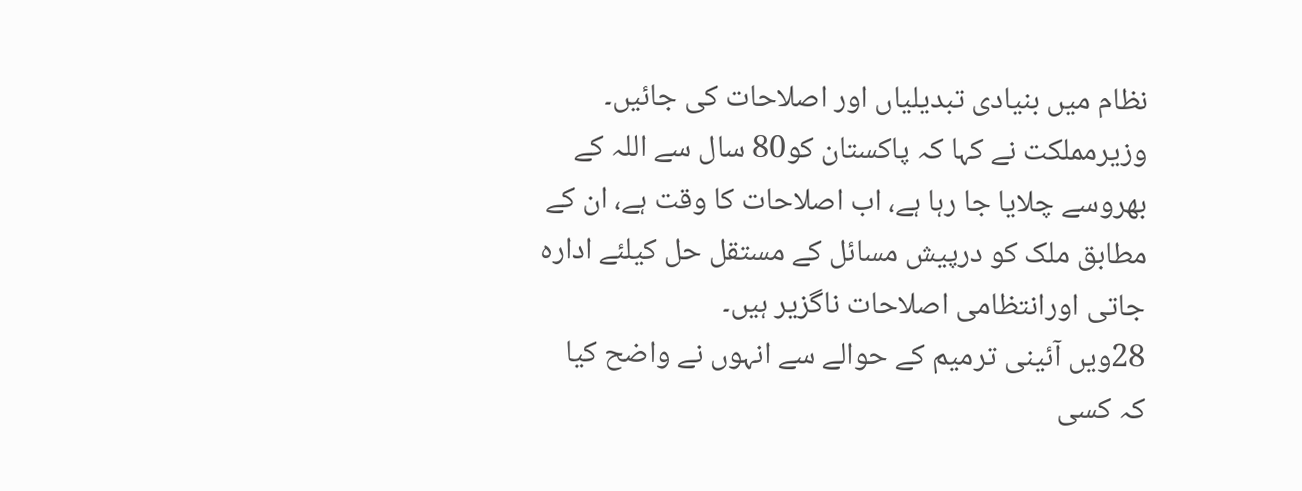نظام میں بنیادی تبدیلیاں اور اصلاحات کی جائیں۔
وزیرمملکت نے کہا کہ پاکستان کو80 سال سے اللہ کے بھروسے چلایا جا رہا ہے، اب اصلاحات کا وقت ہے، ان کے مطابق ملک کو درپیش مسائل کے مستقل حل کیلئے ادارہ جاتی اورانتظامی اصلاحات ناگزیر ہیں۔
28ویں آئینی ترمیم کے حوالے سے انہوں نے واضح کیا کہ کسی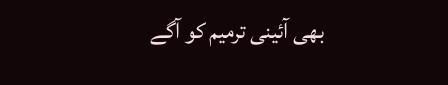بھی آئینی ترمیم کو آگے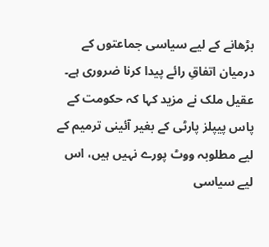بڑھانے کے لیے سیاسی جماعتوں کے درمیان اتفاقِ رائے پیدا کرنا ضروری ہے۔
عقیل ملک نے مزید کہا کہ حکومت کے پاس پیپلز پارٹی کے بغیر آئینی ترمیم کے لیے مطلوبہ ووٹ پورے نہیں ہیں، اس لیے سیاسی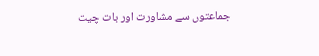جماعتوں سے مشاورت اور بات چیت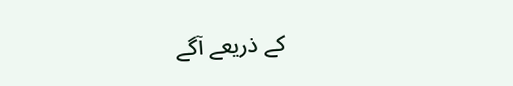کے ذریعے آگے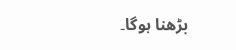بڑھنا ہوگا۔